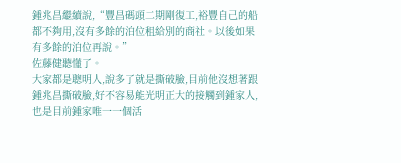鍾兆昌繼續說,“豐昌碼頭二期剛復工,裕豐自己的船都不夠用,沒有多餘的泊位租給別的商社。以後如果有多餘的泊位再說。”
佐藤健聽懂了。
大家都是聰明人,說多了就是撕破臉,目前他沒想著跟鍾兆昌撕破臉,好不容易能光明正大的接觸到鍾家人,也是目前鍾家唯一一個活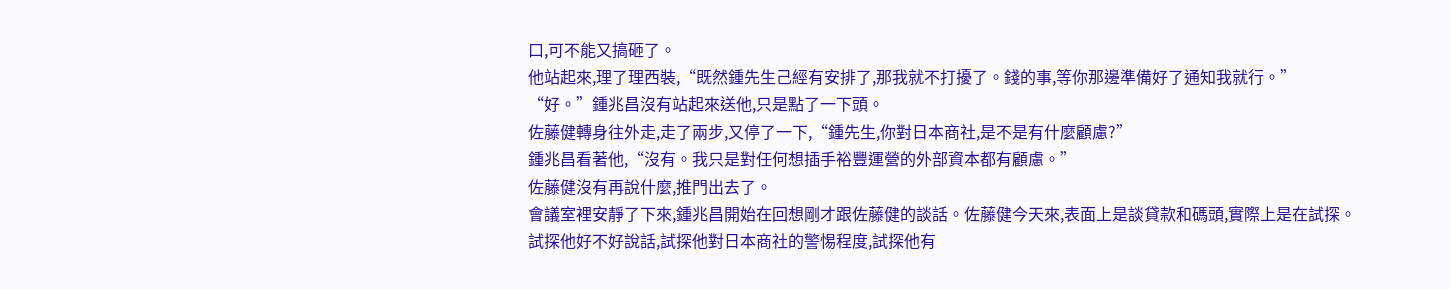口,可不能又搞砸了。
他站起來,理了理西裝,“既然鍾先生己經有安排了,那我就不打擾了。錢的事,等你那邊準備好了通知我就行。”
“好。”鍾兆昌沒有站起來送他,只是點了一下頭。
佐藤健轉身往外走,走了兩步,又停了一下,“鍾先生,你對日本商社,是不是有什麼顧慮?”
鍾兆昌看著他,“沒有。我只是對任何想插手裕豐運營的外部資本都有顧慮。”
佐藤健沒有再說什麼,推門出去了。
會議室裡安靜了下來,鍾兆昌開始在回想剛才跟佐藤健的談話。佐藤健今天來,表面上是談貸款和碼頭,實際上是在試探。
試探他好不好說話,試探他對日本商社的警惕程度,試探他有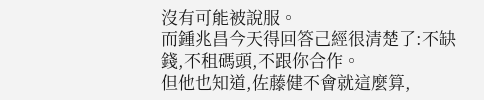沒有可能被說服。
而鍾兆昌今天得回答己經很清楚了:不缺錢,不租碼頭,不跟你合作。
但他也知道,佐藤健不會就這麼算,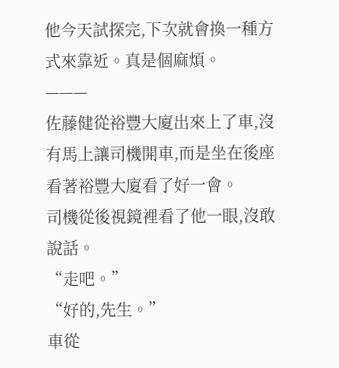他今天試探完,下次就會換一種方式來靠近。真是個麻煩。
———
佐藤健從裕豐大廈出來上了車,沒有馬上讓司機開車,而是坐在後座看著裕豐大廈看了好一會。
司機從後視鏡裡看了他一眼,沒敢說話。
“走吧。”
“好的,先生。”
車從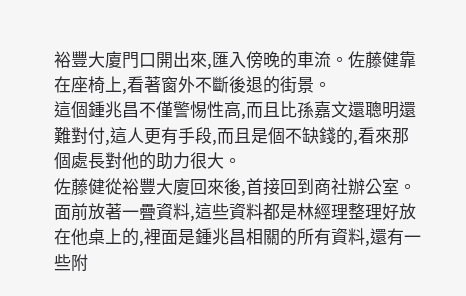裕豐大廈門口開出來,匯入傍晚的車流。佐藤健靠在座椅上,看著窗外不斷後退的街景。
這個鍾兆昌不僅警惕性高,而且比孫嘉文還聰明還難對付,這人更有手段,而且是個不缺錢的,看來那個處長對他的助力很大。
佐藤健從裕豐大廈回來後,首接回到商社辦公室。面前放著一疊資料,這些資料都是林經理整理好放在他桌上的,裡面是鍾兆昌相關的所有資料,還有一些附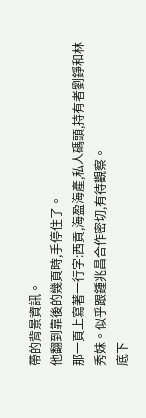帶的背景資訊。
他翻到靠後的幾頁時,手停住了。
那一頁上寫著一行字:西貢,海盈海產,私人碼頭,持有者劉錚和林秀妹。似乎跟鍾兆昌合作密切,有待觀察。
底下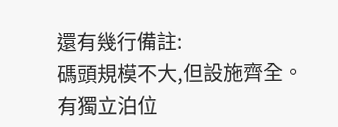還有幾行備註:
碼頭規模不大,但設施齊全。
有獨立泊位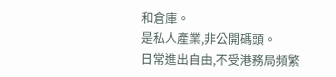和倉庫。
是私人產業,非公開碼頭。
日常進出自由,不受港務局頻繁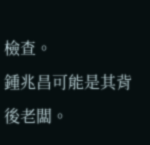檢查。
鍾兆昌可能是其背後老闆。